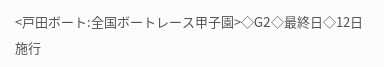<戸田ボート:全国ボートレース甲子園>◇G2◇最終日◇12日
施行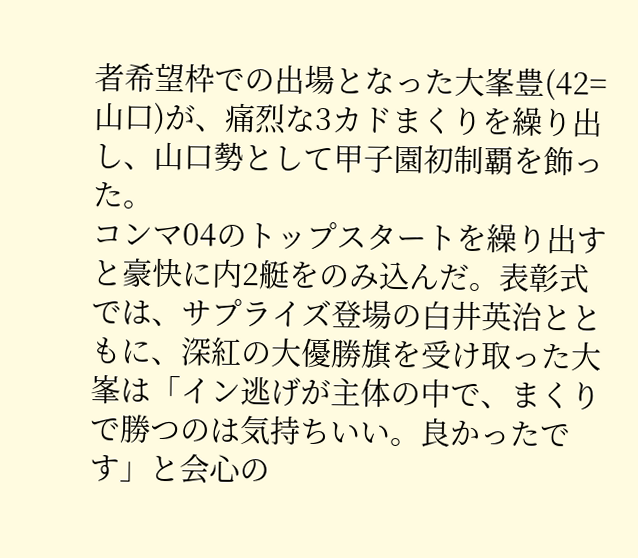者希望枠での出場となった大峯豊(42=山口)が、痛烈な3カドまくりを繰り出し、山口勢として甲子園初制覇を飾った。
コンマ04のトップスタートを繰り出すと豪快に内2艇をのみ込んだ。表彰式では、サプライズ登場の白井英治とともに、深紅の大優勝旗を受け取った大峯は「イン逃げが主体の中で、まくりで勝つのは気持ちいい。良かったです」と会心の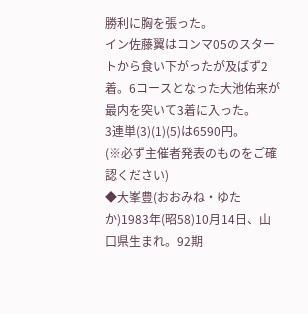勝利に胸を張った。
イン佐藤翼はコンマ05のスタートから食い下がったが及ばず2着。6コースとなった大池佑来が最内を突いて3着に入った。
3連単(3)(1)(5)は6590円。
(※必ず主催者発表のものをご確認ください)
◆大峯豊(おおみね・ゆたか)1983年(昭58)10月14日、山口県生まれ。92期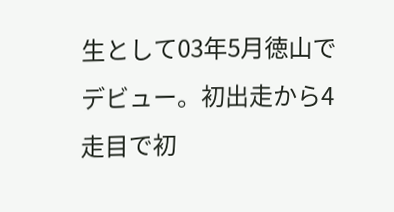生として03年5月徳山でデビュー。初出走から4走目で初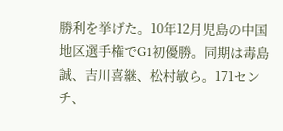勝利を挙げた。10年12月児島の中国地区選手権でG1初優勝。同期は毒島誠、吉川喜継、松村敏ら。171センチ、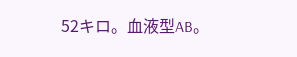52キロ。血液型AB。